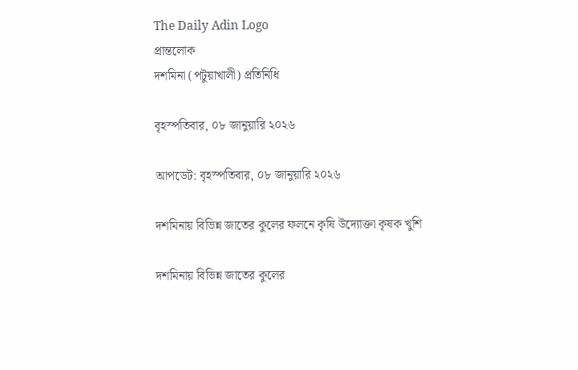The Daily Adin Logo
প্রান্তলোক
দশমিনা (পটুয়াখালী) প্রতিনিধি

বৃহস্পতিবার, ০৮ জানুয়ারি ২০২৬

আপডেট: বৃহস্পতিবার, ০৮ জানুয়ারি ২০২৬

দশমিনায় বিভিন্ন জাতের কুলের ফলনে কৃষি উদ্যোক্তা কৃষক খুশি

দশমিনায় বিভিন্ন জাতের কুলের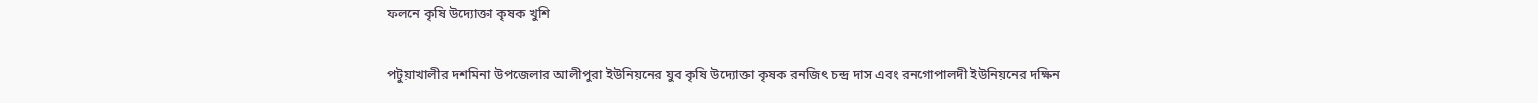ফলনে কৃষি উদ্যোক্তা কৃষক খুশি

পটুয়াখালীর দশমিনা উপজেলার আলীপুরা ইউনিয়নের যুব কৃষি উদ্যোক্তা কৃষক রনজিৎ চন্দ্র দাস এবং রনগোপালদী ইউনিয়নের দক্ষিন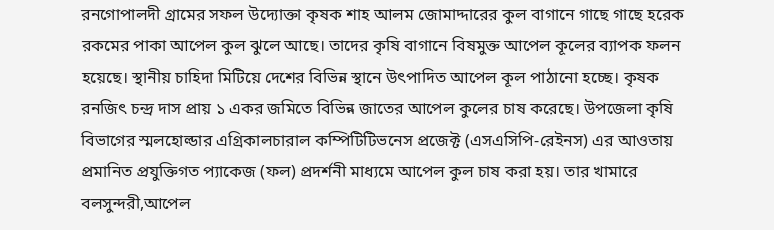রনগোপালদী গ্রামের সফল উদ্যোক্তা কৃষক শাহ আলম জোমাদ্দারের কুল বাগানে গাছে গাছে হরেক রকমের পাকা আপেল কুল ঝুলে আছে। তাদের কৃষি বাগানে বিষমুক্ত আপেল কূলের ব্যাপক ফলন হয়েছে। স্থানীয় চাহিদা মিটিয়ে দেশের বিভিন্ন স্থানে উৎপাদিত আপেল কূল পাঠানো হচ্ছে। কৃষক রনজিৎ চন্দ্র দাস প্রায় ১ একর জমিতে বিভিন্ন জাতের আপেল কুলের চাষ করেছে। উপজেলা কৃষি বিভাগের স্মলহোল্ডার এগ্রিকালচারাল কম্পিটিটিভনেস প্রজেক্ট (এসএসিপি-রেইনস) এর আওতায় প্রমানিত প্রযুক্তিগত প্যাকেজ (ফল) প্রদর্শনী মাধ্যমে আপেল কুল চাষ করা হয়। তার খামারে বলসুন্দরী,আপেল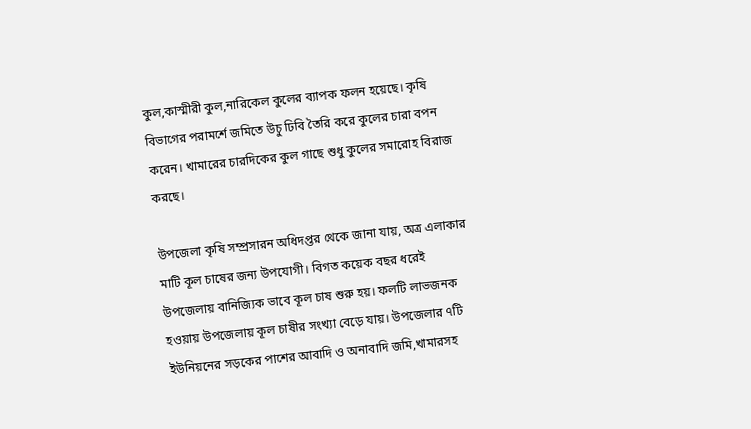কুল,কাস্মীরী কুল,নারিকেল কুলের ব্যাপক ফলন হয়েছে। কৃষি বিভাগের পরামর্শে জমিতে উচু ঢিবি তৈরি করে কুলের চারা বপন করেন। খামারের চারদিকের কুল গাছে শুধু কুলের সমারোহ বিরাজ করছে।

উপজেলা কৃষি সম্প্রসারন অধিদপ্তর থেকে জানা যায়, অত্র এলাকার মাটি কূল চাষের জন্য উপযোগী। বিগত কয়েক বছর ধরেই উপজেলায় বানিজ্যিক ভাবে কূল চাষ শুরু হয়। ফলটি লাভজনক হওয়ায় উপজেলায় কূল চাষীর সংখ্যা বেড়ে যায়। উপজেলার ৭টি ইউনিয়নের সড়কের পাশের আবাদি ও অনাবাদি জমি,খামারসহ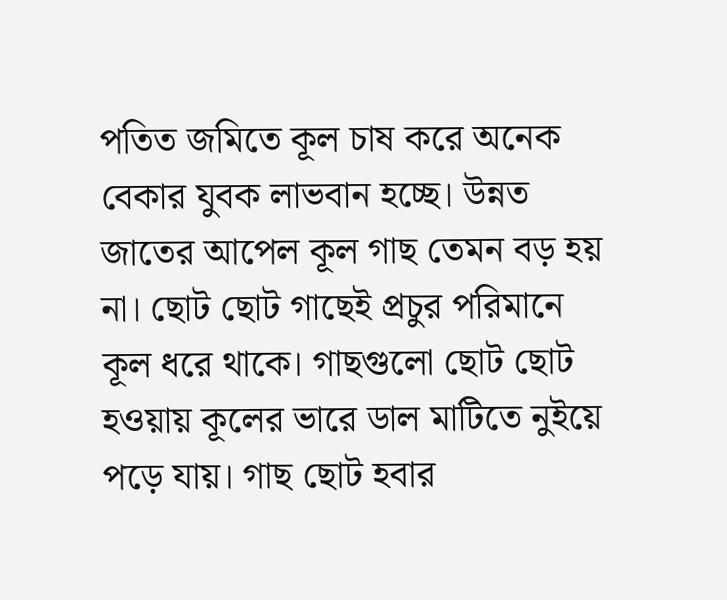পতিত জমিতে কূল চাষ করে অনেক বেকার যুবক লাভবান হচ্ছে। উন্নত জাতের আপেল কূল গাছ তেমন বড় হয় না। ছোট ছোট গাছেই প্রচুর পরিমানে কূল ধরে থাকে। গাছগুলো ছোট ছোট হওয়ায় কূলের ভারে ডাল মাটিতে নুইয়ে পড়ে যায়। গাছ ছোট হবার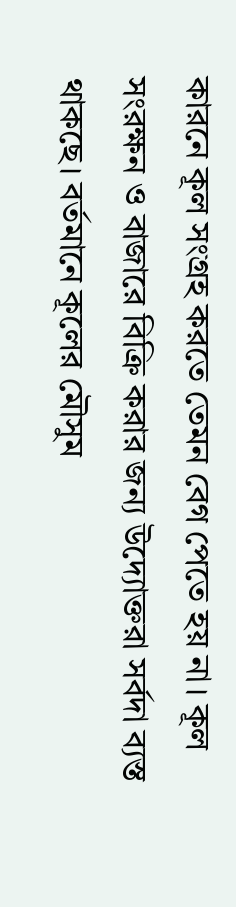কারনে কূল সংগ্রহ করতে তেমন বেগ পেতে হয় না। কূল সংরক্ষন ও বাজারে বিক্রি করার জন্য উদ্যোক্তরা সর্বদা ব্যস্ত থাকছে। বর্তমানে কূলের মৌসুম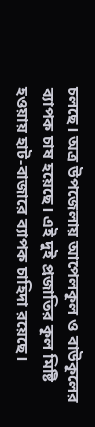চলছে। অত্র উপজেলায় আপেলকূল ও বাউকূলের ব্যাপক চাষ হয়েছে। এই দুই প্রজাতির কূল মিষ্টি হওয়ায় হাট-বাজারে ব্যাপক চাহিদা রয়েছে।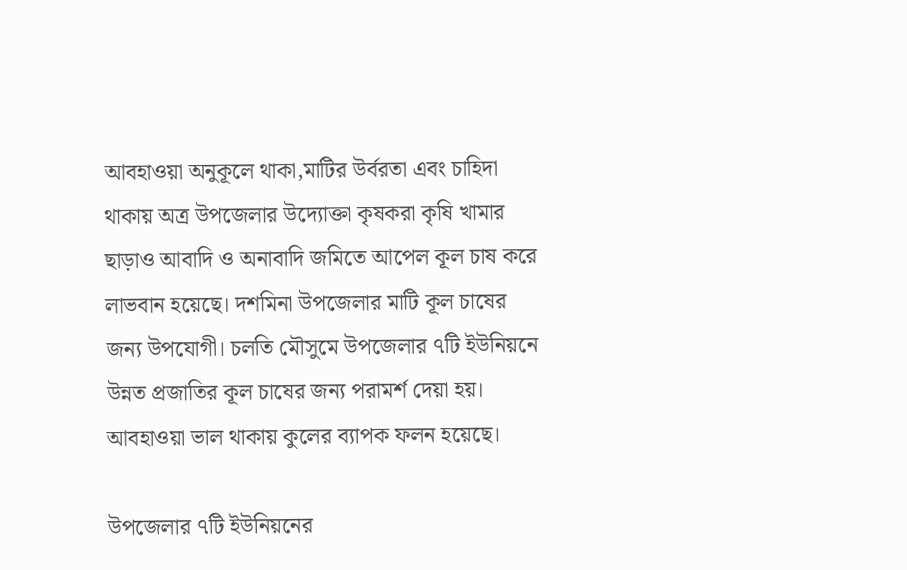আবহাওয়া অনুকূলে থাকা,মাটির উর্বরতা এবং চাহিদা থাকায় অত্র উপজেলার উদ্যোক্তা কৃষকরা কৃষি খামার ছাড়াও আবাদি ও অনাবাদি জমিতে আপেল কূল চাষ করে লাভবান হয়েছে। দশমিনা উপজেলার মাটি কূল চাষের জন্য উপযোগী। চলতি মৌসুমে উপজেলার ৭টি ইউনিয়নে উন্নত প্রজাতির কূল চাষের জন্য পরামর্শ দেয়া হয়। আবহাওয়া ভাল থাকায় কুলের ব্যাপক ফলন হয়েছে।

উপজেলার ৭টি ইউনিয়নের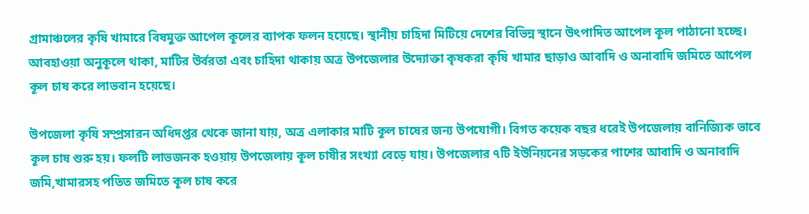গ্রামাঞ্চলের কৃষি খামারে বিষমুক্ত আপেল কূলের ব্যাপক ফলন হয়েছে। স্থানীয় চাহিদা মিটিয়ে দেশের বিভিন্ন স্থানে উৎপাদিত আপেল কূল পাঠানো হচ্ছে। আবহাওয়া অনুকূলে থাকা, মাটির উর্বরতা এবং চাহিদা থাকায় অত্র উপজেলার উদ্যোক্তা কৃষকরা কৃষি খামার ছাড়াও আবাদি ও অনাবাদি জমিতে আপেল কূল চাষ করে লাভবান হয়েছে।

উপজেলা কৃষি সম্প্রসারন অধিদপ্তর থেকে জানা যায়, অত্র এলাকার মাটি কূল চাষের জন্য উপযোগী। বিগত কয়েক বছর ধরেই উপজেলায় বানিজ্যিক ভাবে কূল চাষ শুরু হয়। ফলটি লাভজনক হওয়ায় উপজেলায় কূল চাষীর সংখ্যা বেড়ে যায়। উপজেলার ৭টি ইউনিয়নের সড়কের পাশের আবাদি ও অনাবাদি জমি,খামারসহ পতিত জমিতে কূল চাষ করে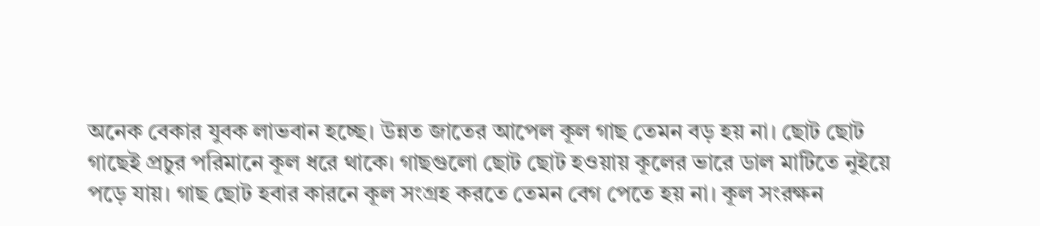অনেক বেকার যুবক লাভবান হচ্ছে। উন্নত জাতের আপেল কূল গাছ তেমন বড় হয় না। ছোট ছোট গাছেই প্রচুর পরিমানে কূল ধরে থাকে। গাছগুলো ছোট ছোট হওয়ায় কূলের ভারে ডাল মাটিতে নুইয়ে পড়ে যায়। গাছ ছোট হবার কারনে কূল সংগ্রহ করতে তেমন বেগ পেতে হয় না। কূল সংরক্ষন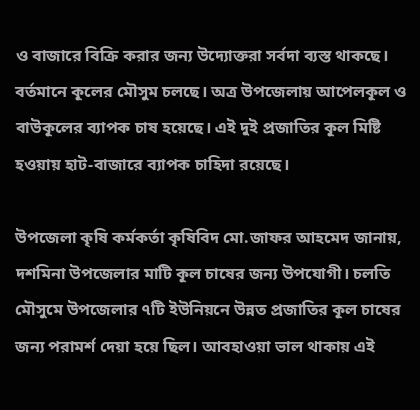ও বাজারে বিক্রি করার জন্য উদ্যোক্তরা সর্বদা ব্যস্ত থাকছে। বর্তমানে কূলের মৌসুম চলছে। অত্র উপজেলায় আপেলকূল ও বাউকূলের ব্যাপক চাষ হয়েছে। এই দুই প্রজাতির কূল মিষ্টি হওয়ায় হাট-বাজারে ব্যাপক চাহিদা রয়েছে।

উপজেলা কৃষি কর্মকর্তা কৃষিবিদ মো.জাফর আহমেদ জানায়, দশমিনা উপজেলার মাটি কূল চাষের জন্য উপযোগী। চলতি মৌসুমে উপজেলার ৭টি ইউনিয়নে উন্নত প্রজাতির কূল চাষের জন্য পরামর্শ দেয়া হয়ে ছিল। আবহাওয়া ভাল থাকায় এই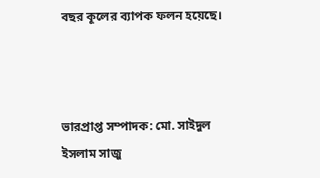বছর কূলের ব্যাপক ফলন হয়েছে।



ভারপ্রাপ্ত সম্পাদক: মো. সাইদুল ইসলাম সাজু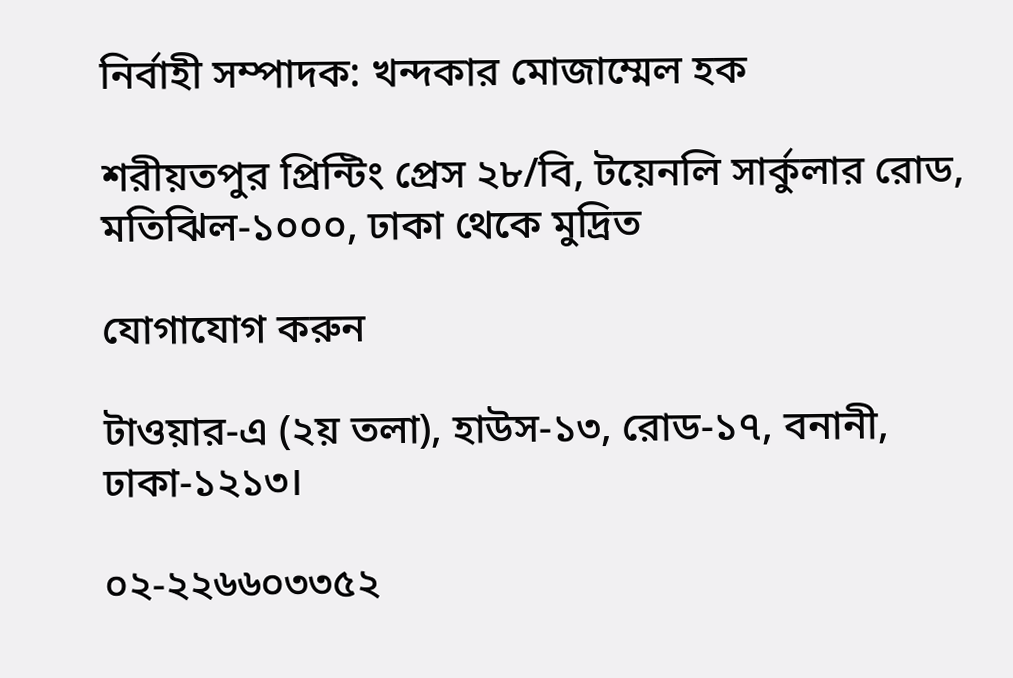নির্বাহী সম্পাদক: খন্দকার মোজাম্মেল হক

শরীয়তপুর প্রিন্টিং প্রেস ২৮/বি, টয়েনলি সার্কুলার রোড, মতিঝিল-১০০০, ঢাকা থেকে মুদ্রিত

যোগাযোগ করুন

টাওয়ার-এ (২য় তলা), হাউস-১৩, রোড-১৭, বনানী, ঢাকা-১২১৩।

০২-২২৬৬০৩৩৫২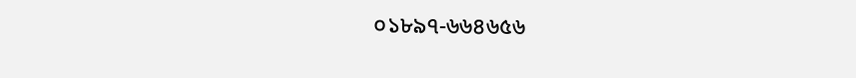০১৮৯৭-৬৬৪৬৫৬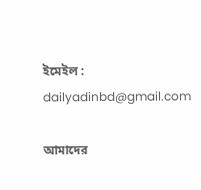ইমেইল : dailyadinbd@gmail.com

আমাদের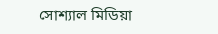সোশ্যাল মিডিয়া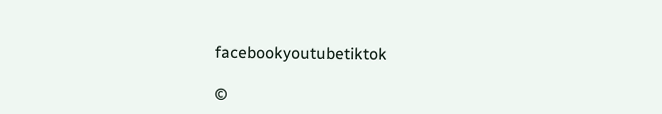facebookyoutubetiktok

©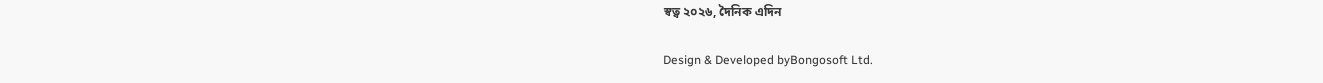স্বত্ব ২০২৬, দৈনিক এদিন

Design & Developed byBongosoft Ltd.